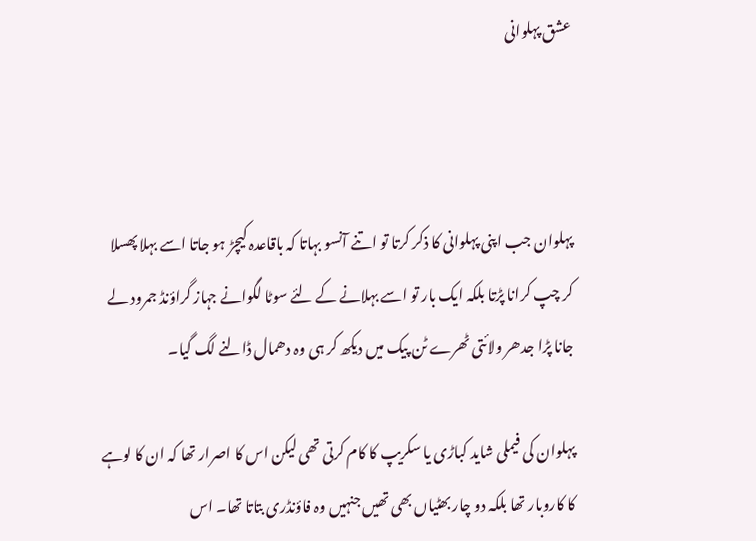عشق پہلوانی



پہلوان جب اپنی پہلوانی کا ذکر کرتا تو اتنے آنسو بہاتا کہ باقاعدہ کیچڑ ہو جاتا اسے بہلا پھسلا کر چپ کرانا پڑتا بلکہ ایک بار تو اسے بہلانے کے لئے سوٹا لگوانے جہاز گراؤنڈ جمرود لے جانا پڑا جدھر ولائتی ٹھرے ٹن پیک میں دیکھ کر ہی وہ دھمال ڈالنے لگ گیا۔

پہلوان کی فیملی شاید کباڑی یا سکریپ کا کام کرتی تھی لیکن اس کا اصرار تھا کہ ان کا لوہے کا کاروبار تھا بلکہ دو چار بھٹیاں بھی تھیں جنہیں وہ فاؤنڈری بتاتا تھا۔ اس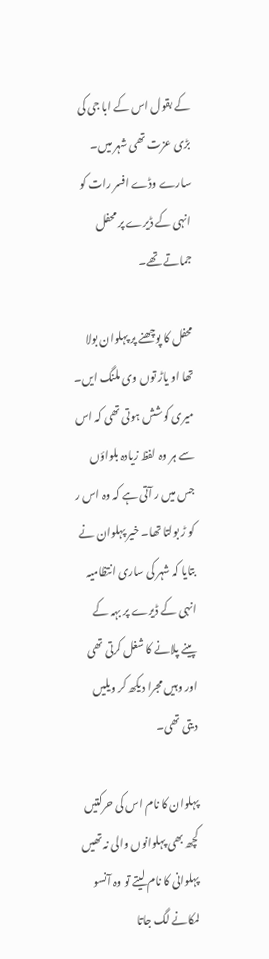کے بقول اس کے ابا جی کی بڑی عزت تھی شہر میں۔ سارے وڈے افسر رات کو انہی کے ڈیرے پر محفل جماتے تھے۔

محفل کا پوچھنے پر پہلوان بولا تھا او یاڑ توں وی ملنگ ایں۔ میری کوشش ہوتی تھی کہ اس سے ہر وہ لفظ زیادہ بلواؤں جس میں ر آتی ہے کہ وہ اس ر کو ڑ بولتا تھا۔ خیر پہلوان نے بتایا کہ شہر کی ساری انتظامیہ انہی کے ڈیرے پر بہہ کے پینے پلانے کا شغل کرتی تھی اور وہیں مجرا دیکھ کر ویلیں دیتی تھی۔

پہلوان کا نام اس کی حرکتیں کچھ بھی پہلوانوں والی نہ تھیں پہلوانی کا نام لیتے تو وہ آنسو لمکانے لگ جاتا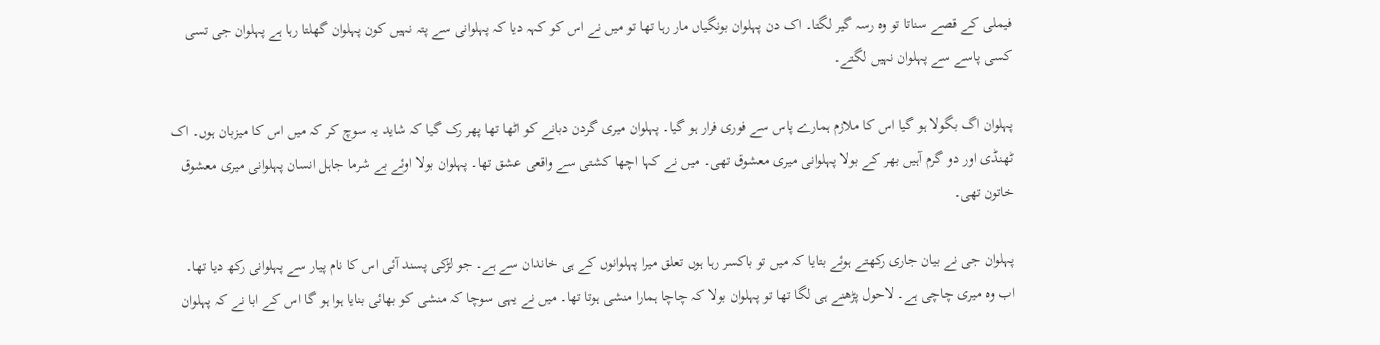فیملی کے قصے سناتا تو وہ رسہ گیر لگتا۔ اک دن پہلوان بونگیاں مار رہا تھا تو میں نے اس کو کہہ دیا کہ پہلوانی سے پتہ نہیں کون پہلوان گھلتا رہا ہے پہلوان جی تسی کسی پاسے سے پہلوان نہیں لگتے۔

پہلوان اگ بگولا ہو گیا اس کا ملازم ہمارے پاس سے فوری فرار ہو گیا۔ پہلوان میری گردن دبانے کو اٹھا تھا پھر رک گیا کہ شاید یہ سوچ کر کہ میں اس کا میزبان ہوں۔ اک ٹھنڈی اور دو گرم آہیں بھر کے بولا پہلوانی میری معشوق تھی۔ میں نے کہا اچھا کشتی سے واقعی عشق تھا۔ پہلوان بولا اوئے بے شرما جاہل انسان پہلوانی میری معشوق خاتون تھی۔

پہلوان جی نے بیان جاری رکھتے ہوئے بتایا کہ میں تو باکسر رہا ہوں تعلق میرا پہلوانوں کے ہی خاندان سے ہے۔ جو لڑکی پسند آئی اس کا نام پیار سے پہلوانی رکھ دیا تھا۔ اب وہ میری چاچی ہے۔ لاحول پڑھنے ہی لگا تھا تو پہلوان بولا کہ چاچا ہمارا منشی ہوتا تھا۔ میں نے یہی سوچا کہ منشی کو بھائی بنایا ہوا ہو گا اس کے ابا نے کہ پہلوان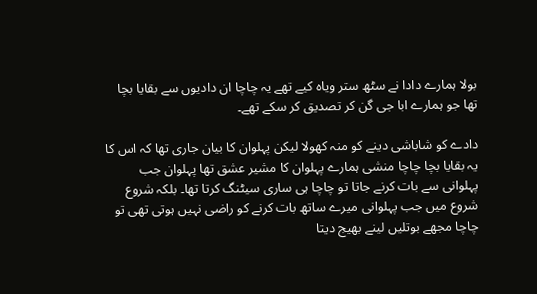بولا ہمارے دادا نے سٹھ ستر ویاہ کیے تھے یہ چاچا ان دادیوں سے بقایا بچا تھا جو ہمارے ابا جی گن کر تصدیق کر سکے تھے۔

دادے کو شاباشی دینے کو منہ کھولا لیکن پہلوان کا بیان جاری تھا کہ اس کا یہ بقایا بچا چاچا منشی ہمارے پہلوان کا مشیر عشق تھا پہلوان جب پہلوانی سے بات کرنے جاتا تو چاچا ہی ساری سیٹنگ کرتا تھا۔ بلکہ شروع شروع میں جب پہلوانی میرے ساتھ بات کرنے کو راضی نہیں ہوتی تھی تو چاچا مجھے بوتلیں لینے بھیج دیتا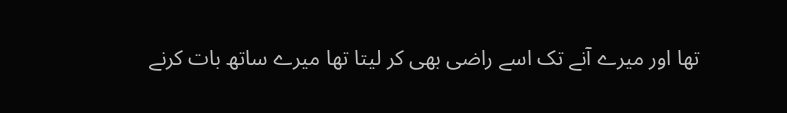تھا اور میرے آنے تک اسے راضی بھی کر لیتا تھا میرے ساتھ بات کرنے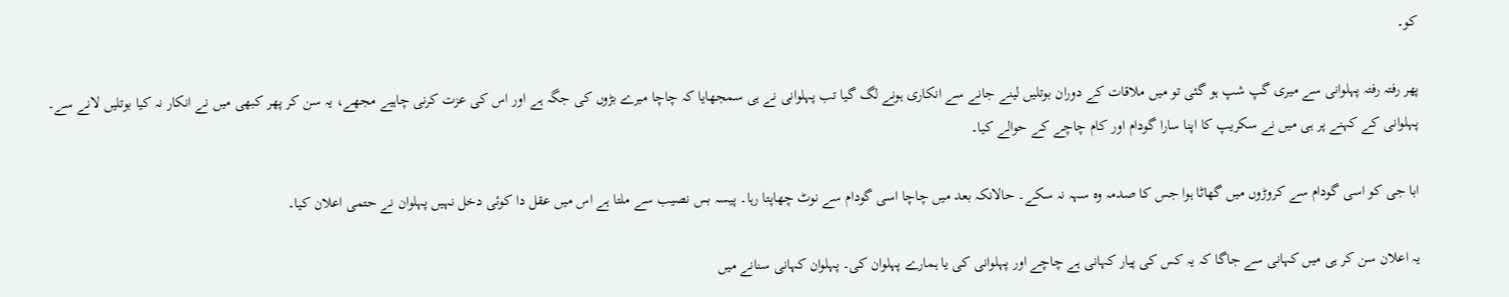کو۔

پھر رفتہ رفتہ پہلوانی سے میری گپ شپ ہو گئی تو میں ملاقات کے دوران بوتلیں لینے جانے سے انکاری ہونے لگ گیا تب پہلوانی نے ہی سمجھایا کہ چاچا میرے بڑوں کی جگہ ہے اور اس کی عزت کرنی چاہیے مجھے، یہ سن کر پھر کبھی میں نے انکار نہ کیا بوتلیں لانے سے۔ پہلوانی کے کہنے پر ہی میں نے سکریپ کا اپنا سارا گودام اور کام چاچے کے حوالے کیا۔

ابا جی کو اسی گودام سے کروڑوں میں گھاٹا ہوا جس کا صدمہ وہ سہہ نہ سکے۔ حالانکہ بعد میں چاچا اسی گودام سے نوٹ چھاپتا رہا۔ پیسہ بس نصیب سے ملتا ہے اس میں عقل دا کوئی دخل نہیں پہلوان نے حتمی اعلان کیا۔

یہ اعلان سن کر ہی میں کہانی سے جاگا کہ یہ کس کی پیار کہانی ہے چاچے اور پہلوانی کی یا ہمارے پہلوان کی۔ پہلوان کہانی سنانے میں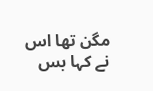مگن تھا اس نے کہا بس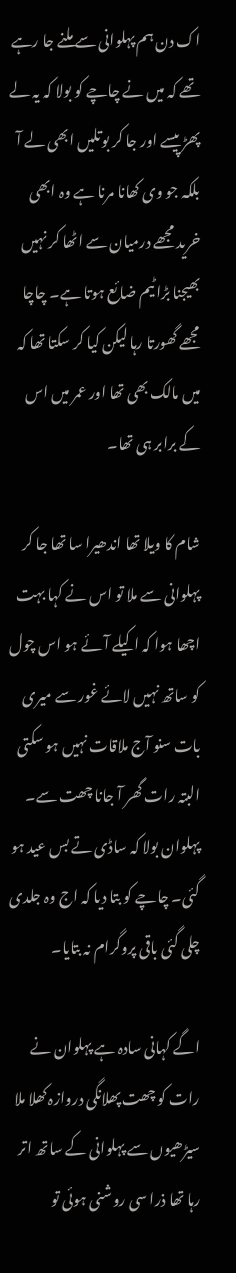اک دن ہم پہلوانی سے ملنے جا رہے تھے کہ میں نے چاچے کو بولا کہ یہ لے پھڑ پیسے اور جا کر بوتلیں ابھی لے آ بلکہ جو وی کھانا مرنا ہے وہ ابھی خرید مجھے درمیان سے اٹھا کر نہیں بھیجنا بڑا ٹیم ضائع ہوتا ہے۔ چاچا مجھے گھورتا رہا لیکن کیا کر سکتا تھا کہ میں مالک بھی تھا اور عمر میں اس کے برابر ہی تھا۔

شام کا ویلا تھا اندھیرا سا تھا جا کر پہلوانی سے ملا تو اس نے کہا بہت اچھا ہوا کہ اکیلے آئے ہو اس چول کو ساتھ نہیں لائے غور سے میری بات سنو آج ملاقات نہیں ہو سکتی البتہ رات گھر آ جانا چھت سے۔ پہلوان بولا کہ ساڈی تے بس عید ہو گئی۔ چاچے کو بتا دیا کہ اج وہ جلدی چلی گئی باقی پروگرام نہ بتایا۔

اگے کہانی سادہ ہے پہلوان نے رات کو چھت پھلانگی دروازہ کھلا ملا سیڑھیوں سے پہلوانی کے ساتھ اتر رہا تھا ذرا سی روشنی ہوئی تو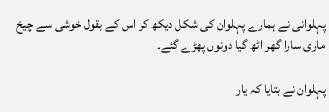پہلوانی نے ہمارے پہلوان کی شکل دیکھ کر اس کے بقول خوشی سے چیخ ماری سارا گھر اٹھ گیا دونوں پھڑے گئے۔

پہلوان نے بتایا کہ یار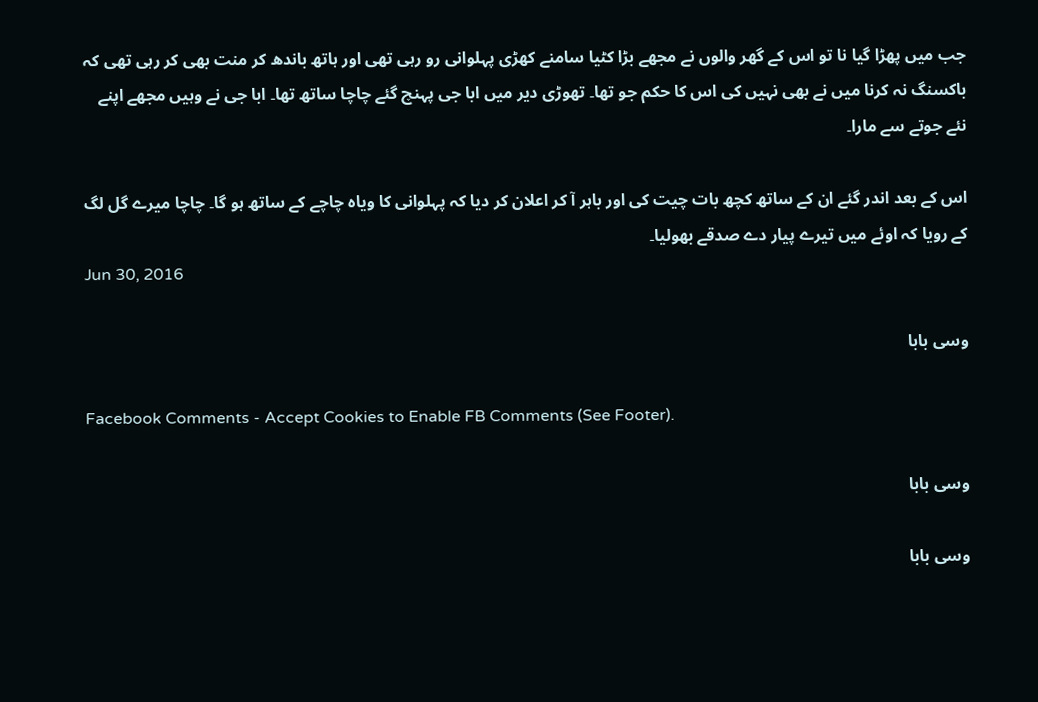جب میں پھڑا گیا نا تو اس کے گھر والوں نے مجھے بڑا کٹیا سامنے کھڑی پہلوانی رو رہی تھی اور ہاتھ باندھ کر منت بھی کر رہی تھی کہ باکسنگ نہ کرنا میں نے بھی نہیں کی اس کا حکم جو تھا۔ تھوڑی دیر میں ابا جی پہنچ گئے چاچا ساتھ تھا۔ ابا جی نے وہیں مجھے اپنے نئے جوتے سے مارا۔

اس کے بعد اندر گئے ان کے ساتھ کچھ بات چیت کی اور باہر آ کر اعلان کر دیا کہ پہلوانی کا ویاہ چاچے کے ساتھ ہو گا۔ چاچا میرے گل لگ کے رویا کہ اوئے میں تیرے پیار دے صدقے بھولیا۔
Jun 30, 2016

وسی بابا

Facebook Comments - Accept Cookies to Enable FB Comments (See Footer).

وسی بابا

وسی بابا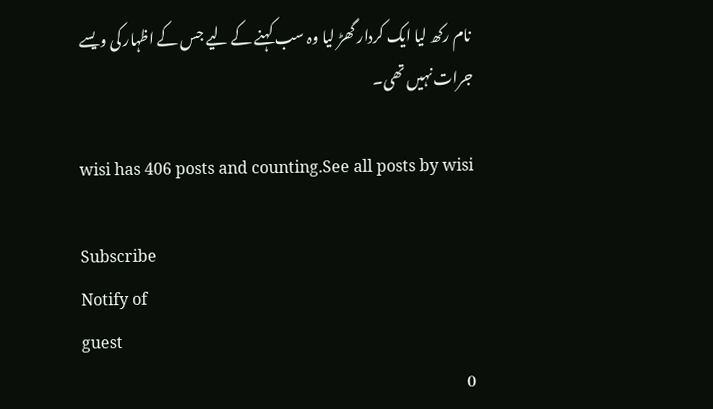نام رکھ لیا ایک کردار گھڑ لیا وہ سب کہنے کے لیے جس کے اظہار کی ویسے جرات نہیں تھی۔

wisi has 406 posts and counting.See all posts by wisi

Subscribe
Notify of
guest
0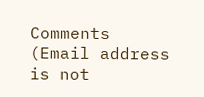Comments (Email address is not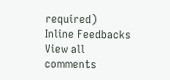required)
Inline Feedbacks
View all comments